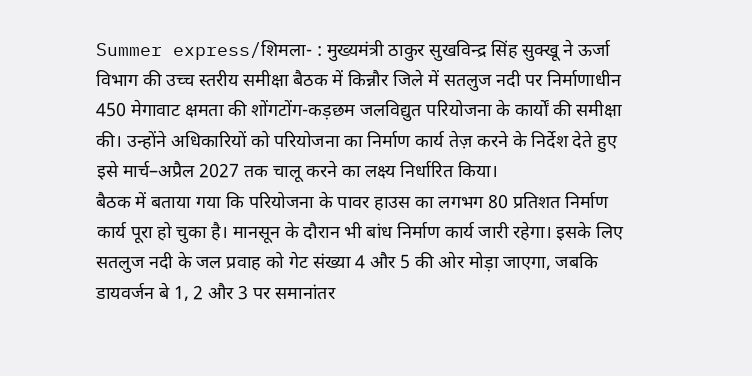Summer express/शिमला- : मुख्यमंत्री ठाकुर सुखविन्द्र सिंह सुक्खू ने ऊर्जा विभाग की उच्च स्तरीय समीक्षा बैठक में किन्नौर जिले में सतलुज नदी पर निर्माणाधीन 450 मेगावाट क्षमता की शोंगटोंग-कड़छम जलविद्युत परियोजना के कार्यों की समीक्षा की। उन्होंने अधिकारियों को परियोजना का निर्माण कार्य तेज़ करने के निर्देश देते हुए इसे मार्च–अप्रैल 2027 तक चालू करने का लक्ष्य निर्धारित किया।
बैठक में बताया गया कि परियोजना के पावर हाउस का लगभग 80 प्रतिशत निर्माण कार्य पूरा हो चुका है। मानसून के दौरान भी बांध निर्माण कार्य जारी रहेगा। इसके लिए सतलुज नदी के जल प्रवाह को गेट संख्या 4 और 5 की ओर मोड़ा जाएगा, जबकि डायवर्जन बे 1, 2 और 3 पर समानांतर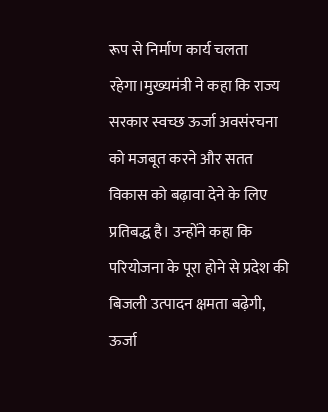रूप से निर्माण कार्य चलता रहेगा।मुख्यमंत्री ने कहा कि राज्य सरकार स्वच्छ ऊर्जा अवसंरचना को मजबूत करने और सतत विकास को बढ़ावा देने के लिए प्रतिबद्ध है। उन्होंने कहा कि परियोजना के पूरा होने से प्रदेश की बिजली उत्पादन क्षमता बढ़ेगी, ऊर्जा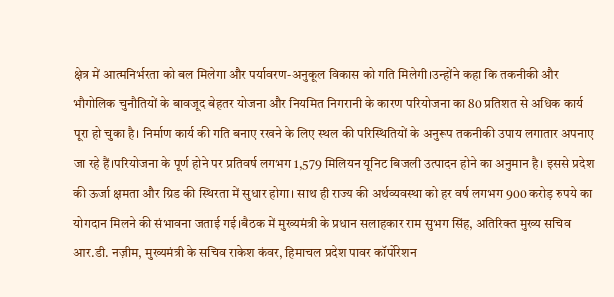क्षेत्र में आत्मनिर्भरता को बल मिलेगा और पर्यावरण-अनुकूल विकास को गति मिलेगी।उन्होंने कहा कि तकनीकी और भौगोलिक चुनौतियों के बावजूद बेहतर योजना और नियमित निगरानी के कारण परियोजना का 80 प्रतिशत से अधिक कार्य पूरा हो चुका है। निर्माण कार्य की गति बनाए रखने के लिए स्थल की परिस्थितियों के अनुरूप तकनीकी उपाय लगातार अपनाए जा रहे हैं।परियोजना के पूर्ण होने पर प्रतिवर्ष लगभग 1,579 मिलियन यूनिट बिजली उत्पादन होने का अनुमान है। इससे प्रदेश की ऊर्जा क्षमता और ग्रिड की स्थिरता में सुधार होगा। साथ ही राज्य की अर्थव्यवस्था को हर वर्ष लगभग 900 करोड़ रुपये का योगदान मिलने की संभावना जताई गई।बैठक में मुख्यमंत्री के प्रधान सलाहकार राम सुभग सिंह, अतिरिक्त मुख्य सचिव आर.डी. नज़ीम, मुख्यमंत्री के सचिव राकेश कंवर, हिमाचल प्रदेश पावर कॉर्पोरेशन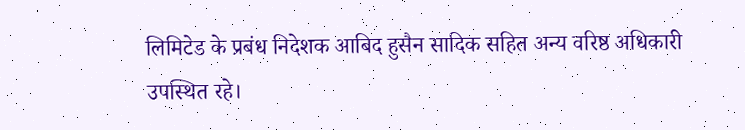लिमिटेड के प्रबंध निदेशक आबिद हुसैन सादिक सहित अन्य वरिष्ठ अधिकारी उपस्थित रहे।